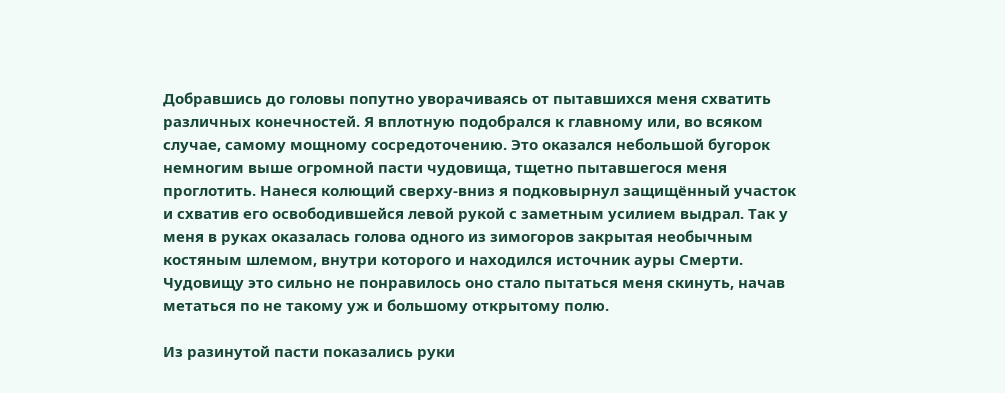Добравшись до головы попутно уворачиваясь от пытавшихся меня схватить различных конечностей. Я вплотную подобрался к главному или, во всяком случае, самому мощному сосредоточению. Это оказался небольшой бугорок немногим выше огромной пасти чудовища, тщетно пытавшегося меня проглотить. Нанеся колющий сверху-вниз я подковырнул защищённый участок и схватив его освободившейся левой рукой с заметным усилием выдрал. Так у меня в руках оказалась голова одного из зимогоров закрытая необычным костяным шлемом, внутри которого и находился источник ауры Смерти. Чудовищу это сильно не понравилось оно стало пытаться меня скинуть, начав метаться по не такому уж и большому открытому полю.

Из разинутой пасти показались руки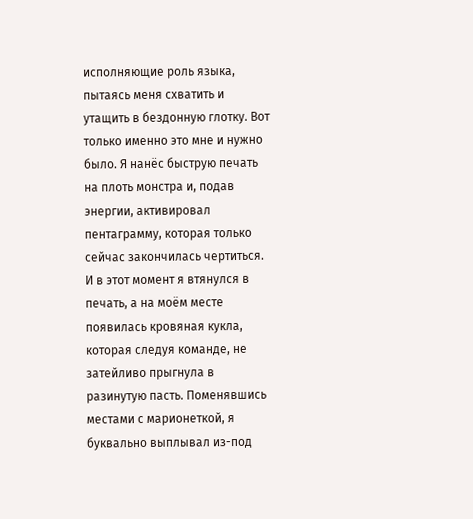исполняющие роль языка, пытаясь меня схватить и утащить в бездонную глотку. Вот только именно это мне и нужно было. Я нанёс быструю печать на плоть монстра и, подав энергии, активировал пентаграмму, которая только сейчас закончилась чертиться. И в этот момент я втянулся в печать, а на моём месте появилась кровяная кукла, которая следуя команде, не затейливо прыгнула в разинутую пасть. Поменявшись местами с марионеткой, я буквально выплывал из-под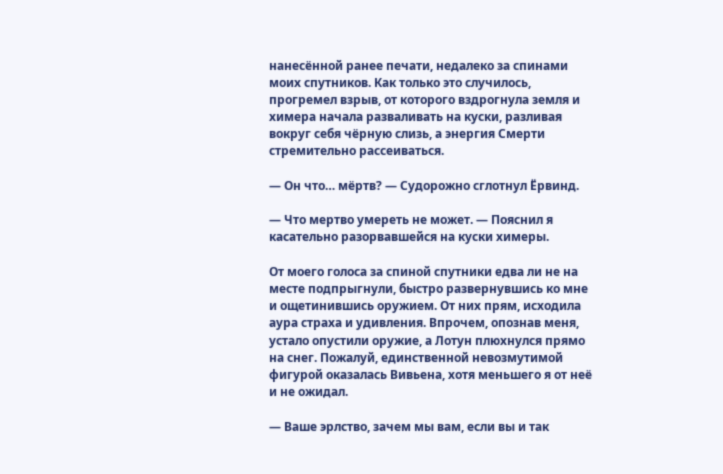нанесённой ранее печати, недалеко за спинами моих спутников. Как только это случилось, прогремел взрыв, от которого вздрогнула земля и химера начала разваливать на куски, разливая вокруг себя чёрную слизь, а энергия Смерти стремительно рассеиваться.

— Он что… мёртв? — Судорожно сглотнул Ёрвинд.

— Что мертво умереть не может. — Пояснил я касательно разорвавшейся на куски химеры.

От моего голоса за спиной спутники едва ли не на месте подпрыгнули, быстро развернувшись ко мне и ощетинившись оружием. От них прям, исходила аура страха и удивления. Впрочем, опознав меня, устало опустили оружие, а Лотун плюхнулся прямо на снег. Пожалуй, единственной невозмутимой фигурой оказалась Вивьена, хотя меньшего я от неё и не ожидал.

— Ваше эрлство, зачем мы вам, если вы и так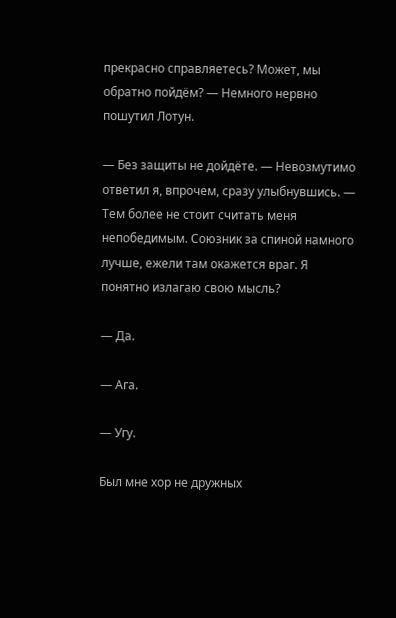прекрасно справляетесь? Может, мы обратно пойдём? — Немного нервно пошутил Лотун.

— Без защиты не дойдёте. — Невозмутимо ответил я, впрочем, сразу улыбнувшись. — Тем более не стоит считать меня непобедимым. Союзник за спиной намного лучше, ежели там окажется враг. Я понятно излагаю свою мысль?

— Да.

— Ага.

— Угу.

Был мне хор не дружных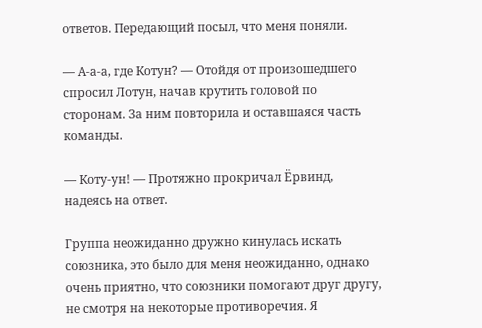ответов. Передающий посыл, что меня поняли.

— А-а-а, где Котун? — Отойдя от произошедшего спросил Лотун, начав крутить головой по сторонам. За ним повторила и оставшаяся часть команды.

— Коту-ун! — Протяжно прокричал Ёрвинд, надеясь на ответ.

Группа неожиданно дружно кинулась искать союзника, это было для меня неожиданно, однако очень приятно, что союзники помогают друг другу, не смотря на некоторые противоречия. Я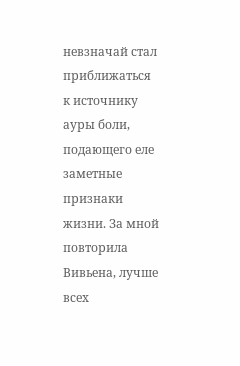невзначай стал приближаться к источнику ауры боли, подающего еле заметные признаки жизни. За мной повторила Вивьена, лучше всех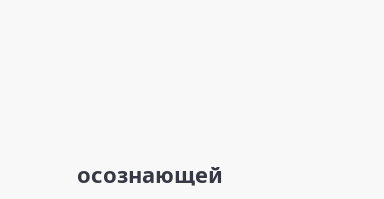осознающей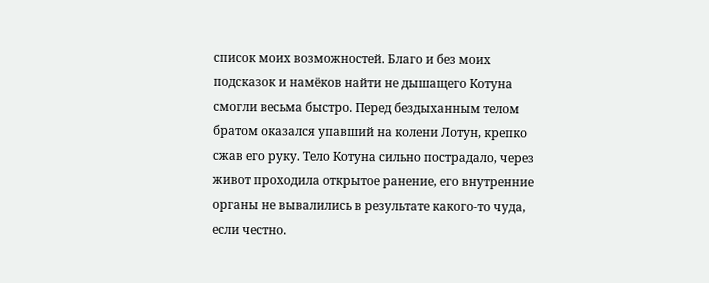список моих возможностей. Благо и без моих подсказок и намёков найти не дышащего Котуна смогли весьма быстро. Перед бездыханным телом братом оказался упавший на колени Лотун, крепко сжав его руку. Тело Котуна сильно пострадало, через живот проходила открытое ранение, его внутренние органы не вывалились в результате какого-то чуда, если честно.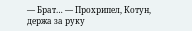— Брат… — Прохрипел, Котун, держа за руку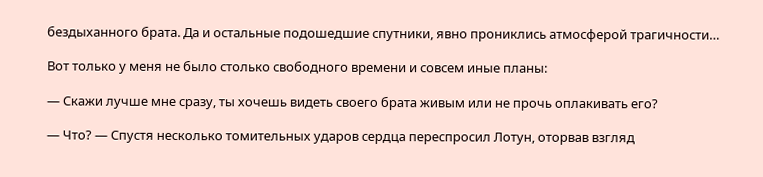бездыханного брата. Да и остальные подошедшие спутники, явно прониклись атмосферой трагичности…

Вот только у меня не было столько свободного времени и совсем иные планы:

— Скажи лучше мне сразу, ты хочешь видеть своего брата живым или не прочь оплакивать его?

— Что? — Спустя несколько томительных ударов сердца переспросил Лотун, оторвав взгляд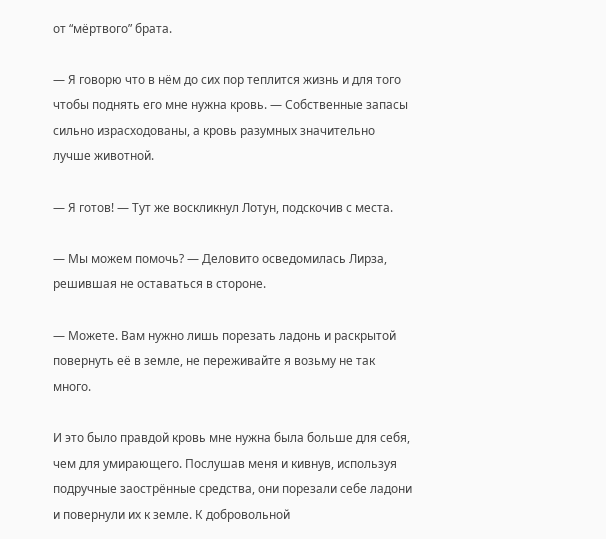от “мёртвого” брата.

— Я говорю что в нём до сих пор теплится жизнь и для того чтобы поднять его мне нужна кровь. — Собственные запасы сильно израсходованы, а кровь разумных значительно лучше животной.

— Я готов! — Тут же воскликнул Лотун, подскочив с места.

— Мы можем помочь? — Деловито осведомилась Лирза, решившая не оставаться в стороне.

— Можете. Вам нужно лишь порезать ладонь и раскрытой повернуть её в земле, не переживайте я возьму не так много.

И это было правдой кровь мне нужна была больше для себя, чем для умирающего. Послушав меня и кивнув, используя подручные заострённые средства, они порезали себе ладони и повернули их к земле. К добровольной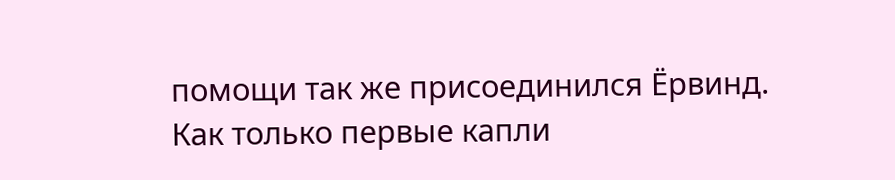помощи так же присоединился Ёрвинд. Как только первые капли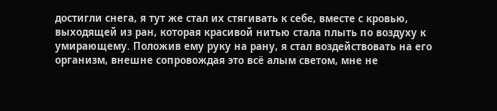достигли снега, я тут же стал их стягивать к себе, вместе с кровью, выходящей из ран, которая красивой нитью стала плыть по воздуху к умирающему. Положив ему руку на рану, я стал воздействовать на его организм, внешне сопровождая это всё алым светом, мне не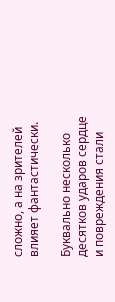сложно, а на зрителей влияет фантастически.

Буквально несколько десятков ударов сердце и повреждения стали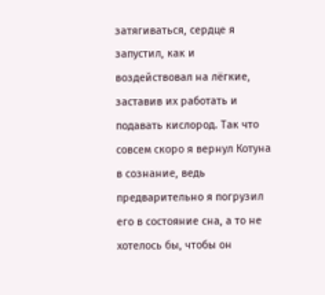затягиваться, сердце я запустил, как и воздействовал на лёгкие, заставив их работать и подавать кислород. Так что совсем скоро я вернул Котуна в сознание, ведь предварительно я погрузил его в состояние сна, а то не хотелось бы, чтобы он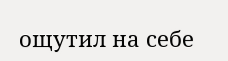ощутил на себе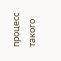процесс такого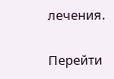лечения.

Перейти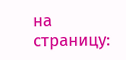на страницу: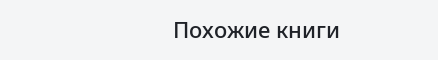Похожие книги